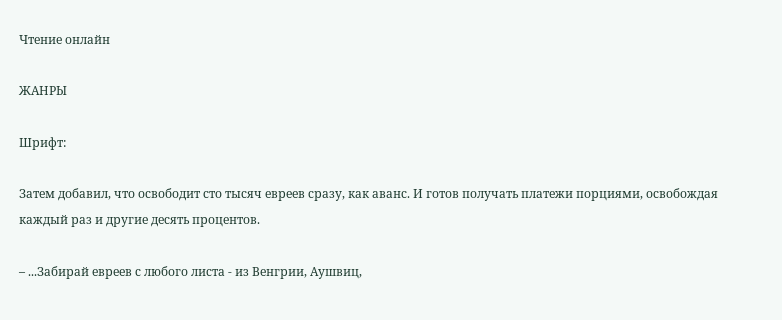Чтение онлайн

ЖАНРЫ

Шрифт:

Затем добавил, что освободит сто тысяч евреев сразу, как аванс. И готов получать платежи порциями, освобождая каждый раз и другие десять процентов.

– ...Забирай евреев с любого листа - из Венгрии, Аушвиц,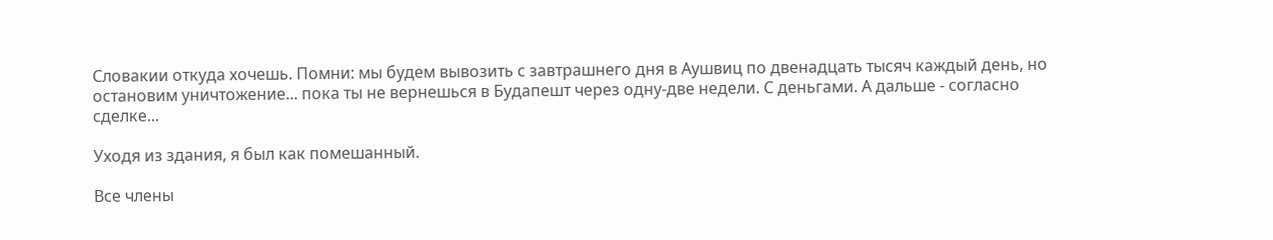Словакии откуда хочешь. Помни: мы будем вывозить с завтрашнего дня в Аушвиц по двенадцать тысяч каждый день, но остановим уничтожение... пока ты не вернешься в Будапешт через одну-две недели. С деньгами. А дальше - согласно сделке...

Уходя из здания, я был как помешанный.

Все члены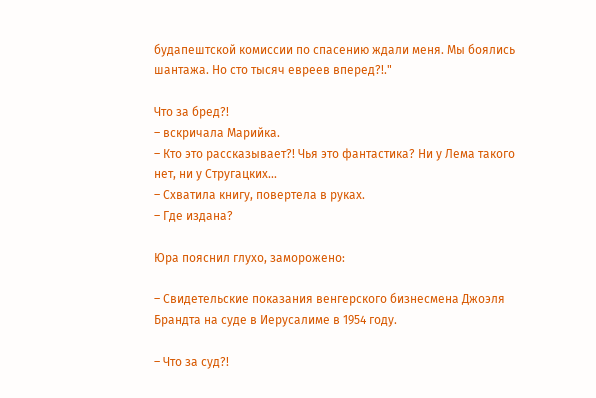будапештской комиссии по спасению ждали меня. Мы боялись шантажа. Но сто тысяч евреев вперед?!."

Что за бред?!
– вскричала Марийка.
– Кто это рассказывает?! Чья это фантастика? Ни у Лема такого нет, ни у Стругацких...
– Схватила книгу, повертела в руках.
– Где издана?

Юра пояснил глухо, заморожено:

– Свидетельские показания венгерского бизнесмена Джоэля Брандта на суде в Иерусалиме в 1954 году.

– Что за суд?!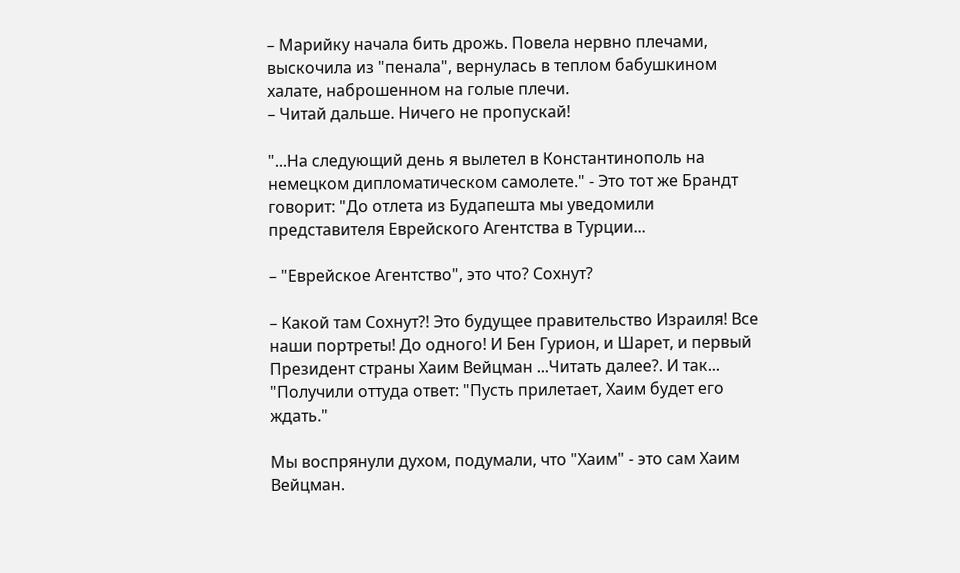– Марийку начала бить дрожь. Повела нервно плечами, выскочила из "пенала", вернулась в теплом бабушкином халате, наброшенном на голые плечи.
– Читай дальше. Ничего не пропускай!

"...На следующий день я вылетел в Константинополь на немецком дипломатическом самолете." - Это тот же Брандт говорит: "До отлета из Будапешта мы уведомили представителя Еврейского Агентства в Турции...

– "Еврейское Агентство", это что? Сохнут?

– Какой там Сохнут?! Это будущее правительство Израиля! Все наши портреты! До одного! И Бен Гурион, и Шарет, и первый Президент страны Хаим Вейцман ...Читать далее?. И так... "Получили оттуда ответ: "Пусть прилетает, Хаим будет его ждать."

Мы воспрянули духом, подумали, что "Хаим" - это сам Хаим Вейцман.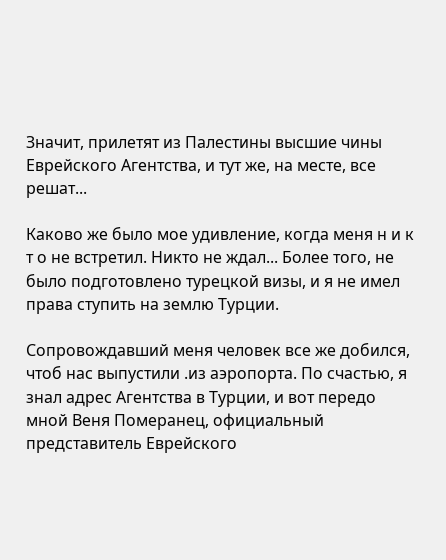Значит, прилетят из Палестины высшие чины Еврейского Агентства, и тут же, на месте, все решат...

Каково же было мое удивление, когда меня н и к т о не встретил. Никто не ждал... Более того, не было подготовлено турецкой визы, и я не имел права ступить на землю Турции.

Сопровождавший меня человек все же добился, чтоб нас выпустили .из аэропорта. По счастью, я знал адрес Агентства в Турции, и вот передо мной Веня Померанец, официальный представитель Еврейского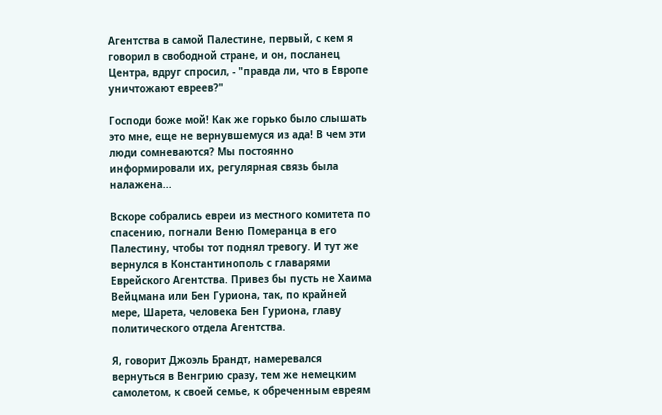Агентства в самой Палестине, первый, с кем я говорил в свободной стране, и он, посланец Центра, вдруг спросил, - "правда ли, что в Европе уничтожают евреев?"

Господи боже мой! Как же горько было слышать это мне, еще не вернувшемуся из ада! В чем эти люди сомневаются? Мы постоянно информировали их, регулярная связь была налажена...

Вскоре собрались евреи из местного комитета по спасению, погнали Веню Померанца в его Палестину, чтобы тот поднял тревогу. И тут же вернулся в Константинополь с главарями Еврейского Агентства. Привез бы пусть не Хаима Вейцмана или Бен Гуриона, так, по крайней мере, Шарета, человека Бен Гуриона, главу политического отдела Агентства.

Я, говорит Джоэль Брандт, намеревался вернуться в Венгрию сразу, тем же немецким самолетом, к своей семье, к обреченным евреям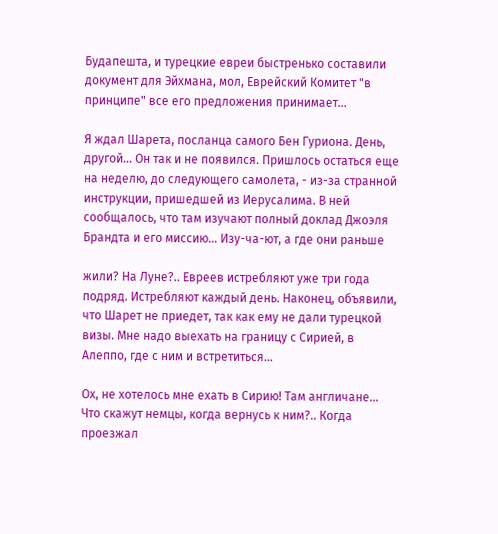Будапешта, и турецкие евреи быстренько составили документ для Эйхмана, мол, Еврейский Комитет "в принципе" все его предложения принимает...

Я ждал Шарета, посланца самого Бен Гуриона. День, другой... Он так и не появился. Пришлось остаться еще на неделю, до следующего самолета, - из-за странной инструкции, пришедшей из Иерусалима. В ней сообщалось, что там изучают полный доклад Джоэля Брандта и его миссию... Изу-ча-ют, а где они раньше

жили? На Луне?.. Евреев истребляют уже три года подряд. Истребляют каждый день. Наконец, объявили, что Шарет не приедет, так как ему не дали турецкой визы. Мне надо выехать на границу с Сирией, в Алеппо, где с ним и встретиться...

Ох, не хотелось мне ехать в Сирию! Там англичане... Что скажут немцы, когда вернусь к ним?.. Когда проезжал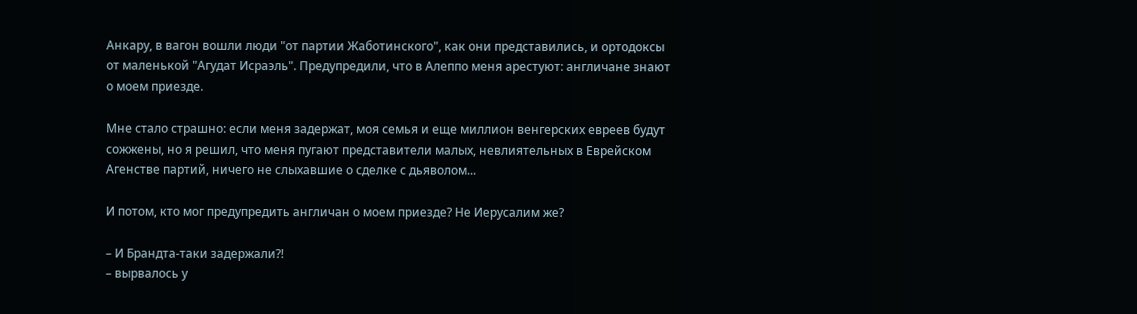Анкару, в вагон вошли люди "от партии Жаботинского", как они представились, и ортодоксы от маленькой "Агудат Исраэль". Предупредили, что в Алеппо меня арестуют: англичане знают о моем приезде.

Мне стало страшно: если меня задержат, моя семья и еще миллион венгерских евреев будут сожжены, но я решил, что меня пугают представители малых, невлиятельных в Еврейском Агенстве партий, ничего не слыхавшие о сделке с дьяволом...

И потом, кто мог предупредить англичан о моем приезде? Не Иерусалим же?

– И Брандта-таки задержали?!
– вырвалось у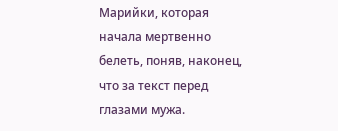Марийки, которая начала мертвенно белеть, поняв, наконец, что за текст перед глазами мужа.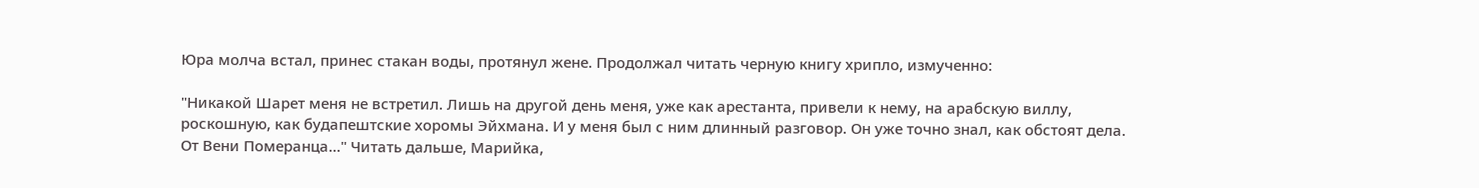Юра молча встал, принес стакан воды, протянул жене. Продолжал читать черную книгу хрипло, измученно:

"Никакой Шарет меня не встретил. Лишь на другой день меня, уже как арестанта, привели к нему, на арабскую виллу, роскошную, как будапештские хоромы Эйхмана. И у меня был с ним длинный разговор. Он уже точно знал, как обстоят дела. От Вени Померанца..." Читать дальше, Марийка,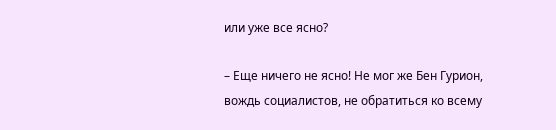или уже все ясно?

– Еще ничего не ясно! Не мог же Бен Гурион, вождь социалистов, не обратиться ко всему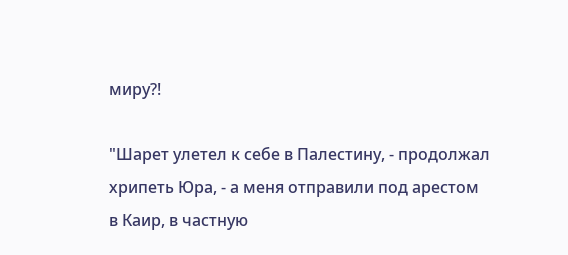миру?!

"Шарет улетел к себе в Палестину, - продолжал хрипеть Юра, - а меня отправили под арестом в Каир, в частную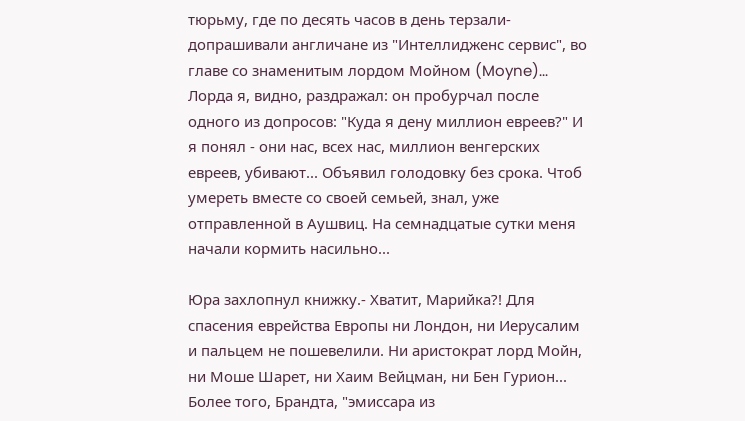тюрьму, где по десять часов в день терзали-допрашивали англичане из "Интеллидженс сервис", во главе со знаменитым лордом Мойном (Moyne)... Лорда я, видно, раздражал: он пробурчал после одного из допросов: "Куда я дену миллион евреев?" И я понял - они нас, всех нас, миллион венгерских евреев, убивают... Объявил голодовку без срока. Чтоб умереть вместе со своей семьей, знал, уже отправленной в Аушвиц. На семнадцатые сутки меня начали кормить насильно...

Юра захлопнул книжку.- Хватит, Марийка?! Для спасения еврейства Европы ни Лондон, ни Иерусалим и пальцем не пошевелили. Ни аристократ лорд Mойн, ни Моше Шарет, ни Хаим Вейцман, ни Бен Гурион... Более того, Брандта, "эмиссара из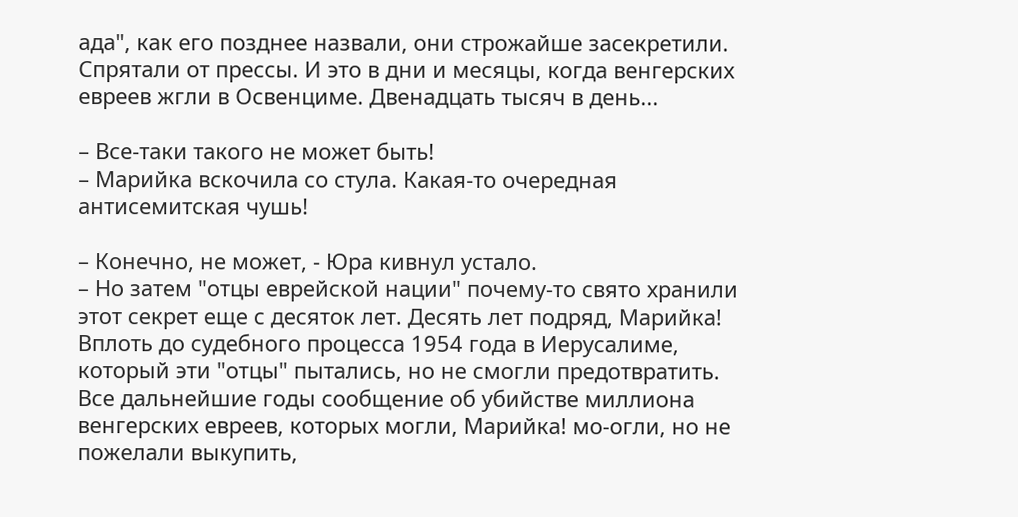ада", как его позднее назвали, они строжайше засекретили. Спрятали от прессы. И это в дни и месяцы, когда венгерских евреев жгли в Освенциме. Двенадцать тысяч в день...

– Все-таки такого не может быть!
– Марийка вскочила со стула. Какая-то очередная антисемитская чушь!

– Конечно, не может, - Юра кивнул устало.
– Но затем "отцы еврейской нации" почему-то свято хранили этот секрет еще с десяток лет. Десять лет подряд, Марийка! Вплоть до судебного процесса 1954 года в Иерусалиме, который эти "отцы" пытались, но не смогли предотвратить. Все дальнейшие годы сообщение об убийстве миллиона венгерских евреев, которых могли, Марийка! мо-огли, но не пожелали выкупить,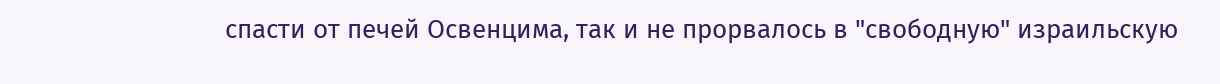спасти от печей Освенцима, так и не прорвалось в "свободную" израильскую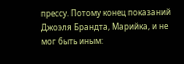прессу. Потому конец показаний Джоэля Брандта, Марийка, и не мог быть иным: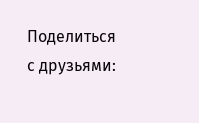Поделиться с друзьями: